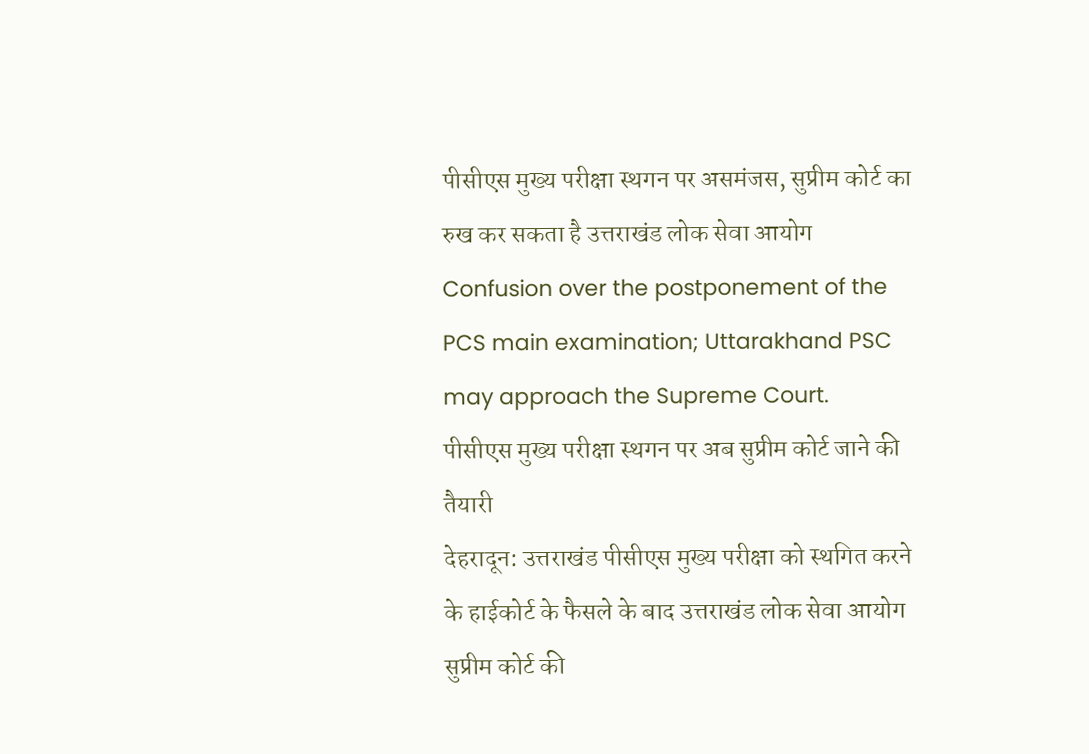पीसीएस मुख्य परीक्षा स्थगन पर असमंजस, सुप्रीम कोर्ट का रुख कर सकता है उत्तराखंड लोक सेवा आयोग
Confusion over the postponement of the PCS main examination; Uttarakhand PSC may approach the Supreme Court.
पीसीएस मुख्य परीक्षा स्थगन पर अब सुप्रीम कोर्ट जाने की तैयारी
देहरादून: उत्तराखंड पीसीएस मुख्य परीक्षा को स्थगित करने के हाईकोर्ट के फैसले के बाद उत्तराखंड लोक सेवा आयोग सुप्रीम कोर्ट की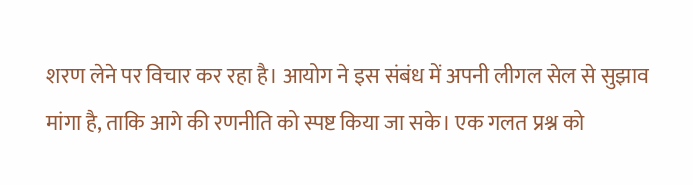शरण लेने पर विचार कर रहा है। आयोग ने इस संबंध में अपनी लीगल सेल से सुझाव मांगा है, ताकि आगे की रणनीति को स्पष्ट किया जा सके। एक गलत प्रश्न को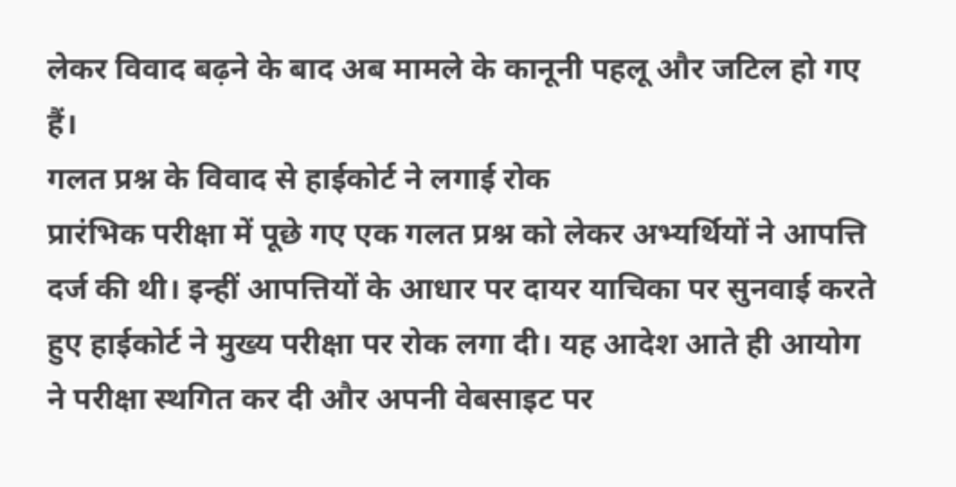लेकर विवाद बढ़ने के बाद अब मामले के कानूनी पहलू और जटिल हो गए हैं।
गलत प्रश्न के विवाद से हाईकोर्ट ने लगाई रोक
प्रारंभिक परीक्षा में पूछे गए एक गलत प्रश्न को लेकर अभ्यर्थियों ने आपत्ति दर्ज की थी। इन्हीं आपत्तियों के आधार पर दायर याचिका पर सुनवाई करते हुए हाईकोर्ट ने मुख्य परीक्षा पर रोक लगा दी। यह आदेश आते ही आयोग ने परीक्षा स्थगित कर दी और अपनी वेबसाइट पर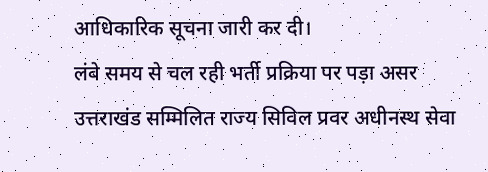आधिकारिक सूचना जारी कर दी।
लंबे समय से चल रही भर्ती प्रक्रिया पर पड़ा असर
उत्तराखंड सम्मिलित राज्य सिविल प्रवर अधीनस्थ सेवा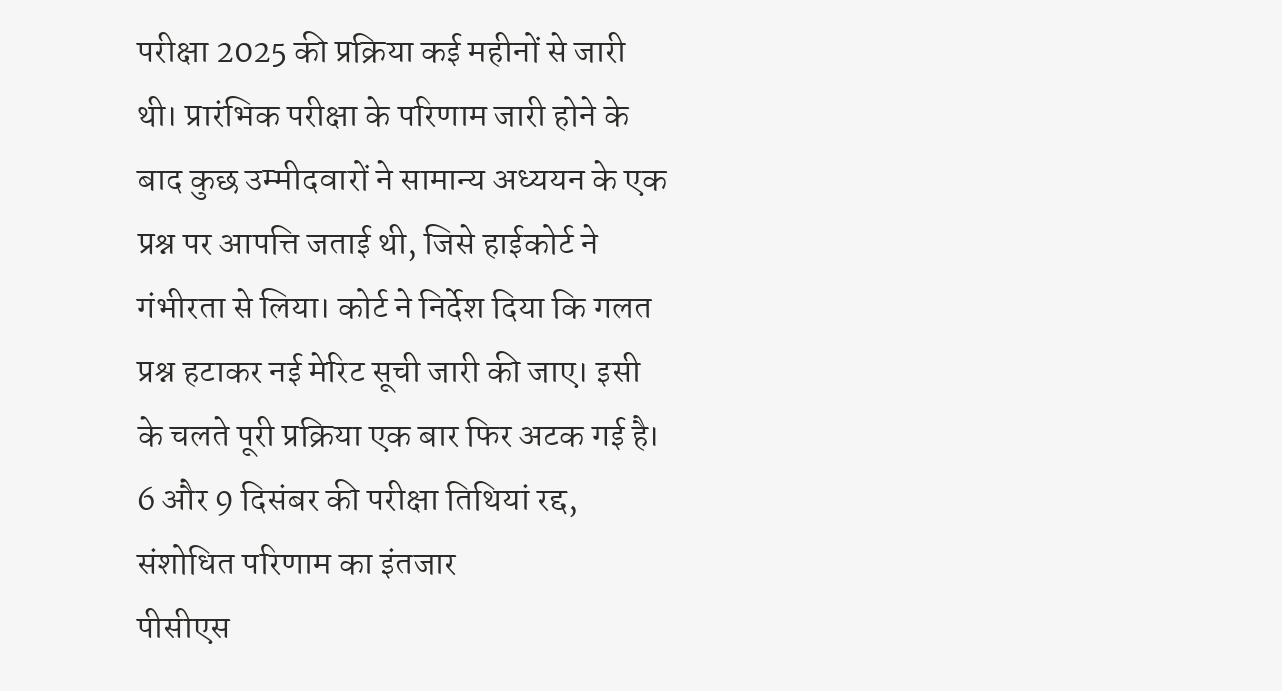परीक्षा 2025 की प्रक्रिया कई महीनों से जारी थी। प्रारंभिक परीक्षा के परिणाम जारी होने के बाद कुछ उम्मीदवारों ने सामान्य अध्ययन के एक प्रश्न पर आपत्ति जताई थी, जिसे हाईकोर्ट ने गंभीरता से लिया। कोर्ट ने निर्देश दिया कि गलत प्रश्न हटाकर नई मेरिट सूची जारी की जाए। इसी के चलते पूरी प्रक्रिया एक बार फिर अटक गई है।
6 और 9 दिसंबर की परीक्षा तिथियां रद्द, संशोधित परिणाम का इंतजार
पीसीएस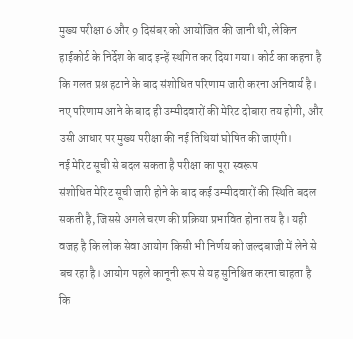मुख्य परीक्षा 6 और 9 दिसंबर को आयोजित की जानी थी, लेकिन हाईकोर्ट के निर्देश के बाद इन्हें स्थगित कर दिया गया। कोर्ट का कहना है कि गलत प्रश्न हटाने के बाद संशोधित परिणाम जारी करना अनिवार्य है। नए परिणाम आने के बाद ही उम्मीदवारों की मेरिट दोबारा तय होगी, और उसी आधार पर मुख्य परीक्षा की नई तिथियां घोषित की जाएंगी।
नई मेरिट सूची से बदल सकता है परीक्षा का पूरा स्वरूप
संशोधित मेरिट सूची जारी होने के बाद कई उम्मीदवारों की स्थिति बदल सकती है, जिससे अगले चरण की प्रक्रिया प्रभावित होना तय है। यही वजह है कि लोक सेवा आयोग किसी भी निर्णय को जल्दबाजी में लेने से बच रहा है। आयोग पहले कानूनी रूप से यह सुनिश्चित करना चाहता है कि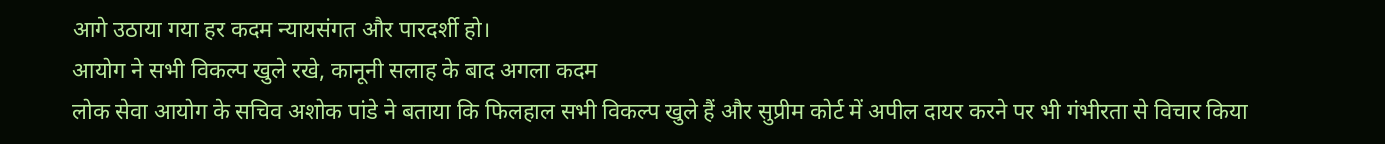आगे उठाया गया हर कदम न्यायसंगत और पारदर्शी हो।
आयोग ने सभी विकल्प खुले रखे, कानूनी सलाह के बाद अगला कदम
लोक सेवा आयोग के सचिव अशोक पांडे ने बताया कि फिलहाल सभी विकल्प खुले हैं और सुप्रीम कोर्ट में अपील दायर करने पर भी गंभीरता से विचार किया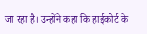जा रहा है। उन्होंने कहा कि हाईकोर्ट के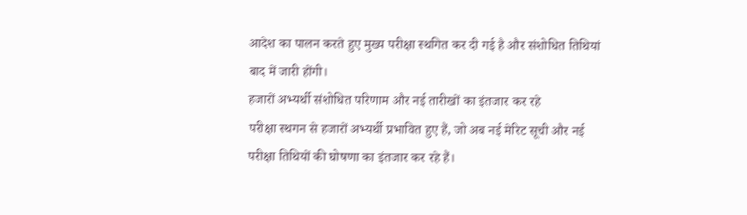आदेश का पालन करते हुए मुख्य परीक्षा स्थगित कर दी गई है और संशोधित तिथियां बाद में जारी होंगी।
हजारों अभ्यर्थी संशोधित परिणाम और नई तारीखों का इंतजार कर रहे
परीक्षा स्थगन से हजारों अभ्यर्थी प्रभावित हुए हैं, जो अब नई मेरिट सूची और नई परीक्षा तिथियों की घोषणा का इंतजार कर रहे हैं।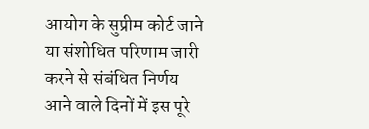आयोग के सुप्रीम कोर्ट जाने या संशोधित परिणाम जारी करने से संबंधित निर्णय आने वाले दिनों में इस पूरे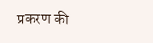प्रकरण की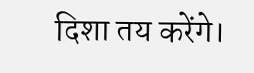दिशा तय करेंगे।